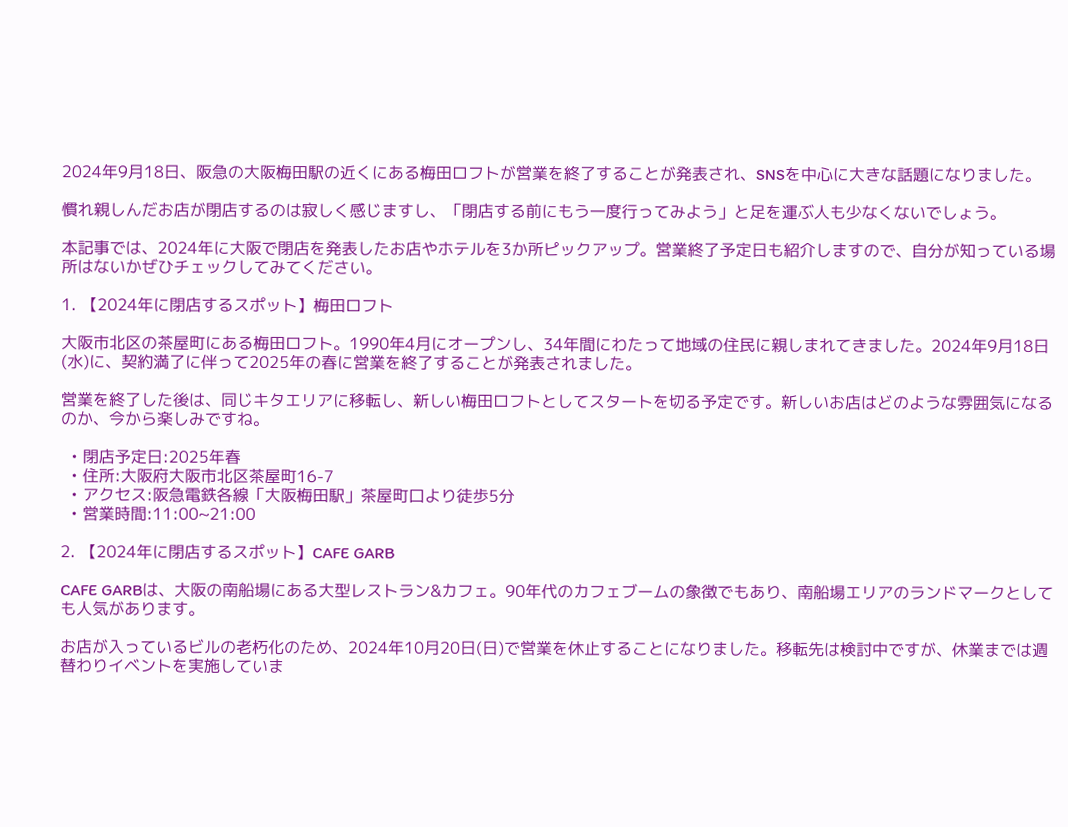2024年9月18日、阪急の大阪梅田駅の近くにある梅田ロフトが営業を終了することが発表され、SNSを中心に大きな話題になりました。

慣れ親しんだお店が閉店するのは寂しく感じますし、「閉店する前にもう一度行ってみよう」と足を運ぶ人も少なくないでしょう。

本記事では、2024年に大阪で閉店を発表したお店やホテルを3か所ピックアップ。営業終了予定日も紹介しますので、自分が知っている場所はないかぜひチェックしてみてください。

1. 【2024年に閉店するスポット】梅田ロフト

大阪市北区の茶屋町にある梅田ロフト。1990年4月にオープンし、34年間にわたって地域の住民に親しまれてきました。2024年9月18日(水)に、契約満了に伴って2025年の春に営業を終了することが発表されました。

営業を終了した後は、同じキタエリアに移転し、新しい梅田ロフトとしてスタートを切る予定です。新しいお店はどのような雰囲気になるのか、今から楽しみですね。

  • 閉店予定日:2025年春
  • 住所:大阪府大阪市北区茶屋町16-7
  • アクセス:阪急電鉄各線「大阪梅田駅」茶屋町口より徒歩5分
  • 営業時間:11:00~21:00

2. 【2024年に閉店するスポット】CAFE GARB

CAFE GARBは、大阪の南船場にある大型レストラン&カフェ。90年代のカフェブームの象徴でもあり、南船場エリアのランドマークとしても人気があります。

お店が入っているビルの老朽化のため、2024年10月20日(日)で営業を休止することになりました。移転先は検討中ですが、休業までは週替わりイベントを実施していま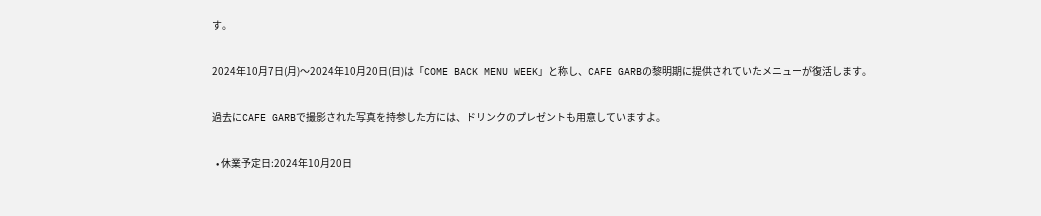す。

2024年10月7日(月)〜2024年10月20日(日)は「COME BACK MENU WEEK」と称し、CAFE GARBの黎明期に提供されていたメニューが復活します。

過去にCAFE GARBで撮影された写真を持参した方には、ドリンクのプレゼントも用意していますよ。

  • 休業予定日:2024年10月20日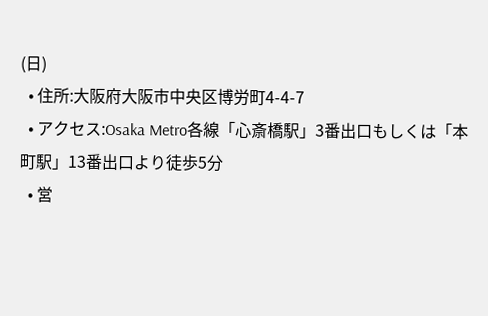(日)
  • 住所:大阪府大阪市中央区博労町4-4-7
  • アクセス:Osaka Metro各線「心斎橋駅」3番出口もしくは「本町駅」13番出口より徒歩5分
  • 営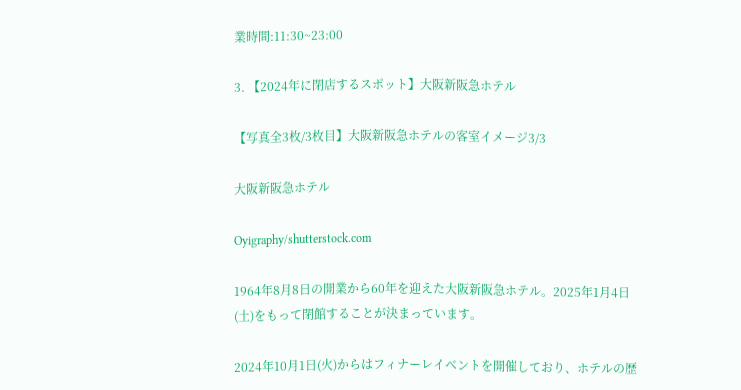業時間:11:30~23:00

3. 【2024年に閉店するスポット】大阪新阪急ホテル

【写真全3枚/3枚目】大阪新阪急ホテルの客室イメージ3/3

大阪新阪急ホテル

Oyigraphy/shutterstock.com

1964年8月8日の開業から60年を迎えた大阪新阪急ホテル。2025年1月4日(土)をもって閉館することが決まっています。

2024年10月1日(火)からはフィナーレイベントを開催しており、ホテルの歴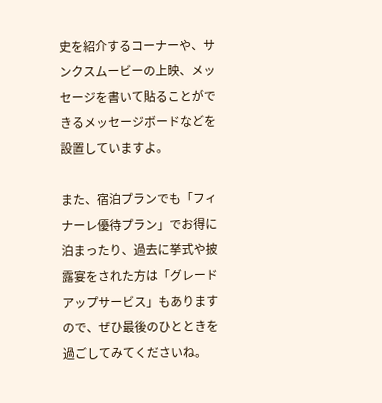史を紹介するコーナーや、サンクスムービーの上映、メッセージを書いて貼ることができるメッセージボードなどを設置していますよ。

また、宿泊プランでも「フィナーレ優待プラン」でお得に泊まったり、過去に挙式や披露宴をされた方は「グレードアップサービス」もありますので、ぜひ最後のひとときを過ごしてみてくださいね。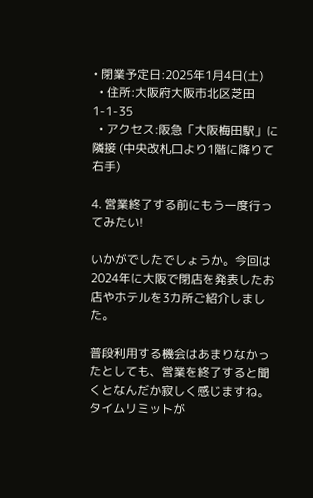• 閉業予定日:2025年1月4日(土)
  • 住所:大阪府大阪市北区芝田1-1-35
  • アクセス:阪急「大阪梅田駅」に隣接 (中央改札口より1階に降りて右手)

4. 営業終了する前にもう一度行ってみたい!

いかがでしたでしょうか。今回は2024年に大阪で閉店を発表したお店やホテルを3カ所ご紹介しました。

普段利用する機会はあまりなかったとしても、営業を終了すると聞くとなんだか寂しく感じますね。タイムリミットが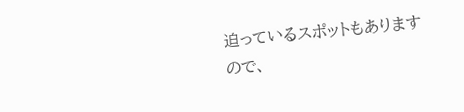迫っているスポットもありますので、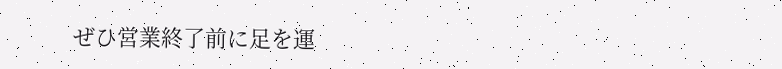ぜひ営業終了前に足を運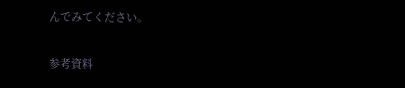んでみてください。

参考資料